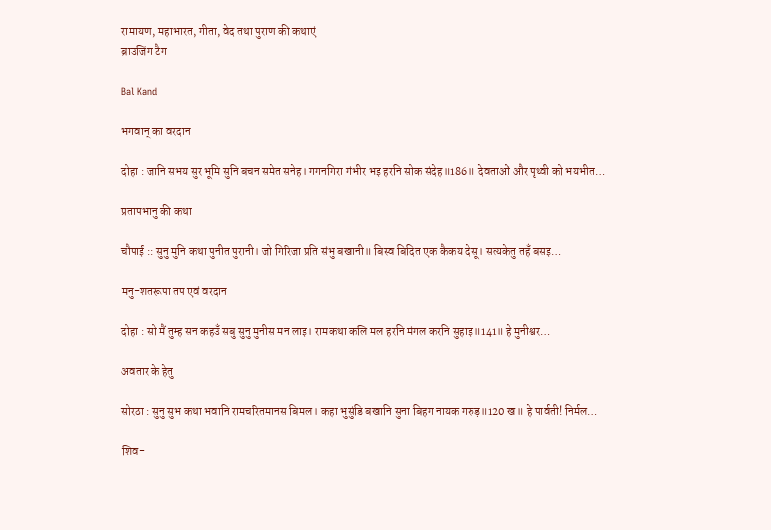रामायण, महाभारत, गीता, वेद तथा पुराण की कथाएं
ब्राउजिंग टैग

Bal Kand

भगवान्‌ का वरदान

दोहा : जानि सभय सुर भूमि सुनि बचन समेत सनेह। गगनगिरा गंभीर भइ हरनि सोक संदेह॥186॥ देवताओं और पृथ्वी को भयभीत…

प्रतापभानु की कथा

चौपाई :: सुनु मुनि कथा पुनीत पुरानी। जो गिरिजा प्रति संभु बखानी॥ बिस्व बिदित एक कैकय देसू। सत्यकेतु तहँ बसइ…

मनु-शतरूपा तप एवं वरदान

दोहा : सो मैं तुम्ह सन कहउँ सबु सुनु मुनीस मन लाइ। रामकथा कलि मल हरनि मंगल करनि सुहाइ॥141॥ हे मुनीश्वर…

अवतार के हेतु

सोरठा : सुनु सुभ कथा भवानि रामचरितमानस बिमल। कहा भुसुंडि बखानि सुना बिहग नायक गरुड़॥120 ख॥ हे पार्वती! निर्मल…

शिव-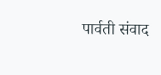पार्वती संवाद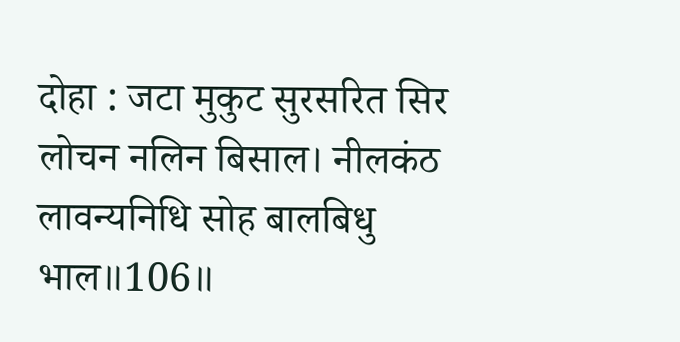दोहा : जटा मुकुट सुरसरित सिर लोचन नलिन बिसाल। नीलकंठ लावन्यनिधि सोह बालबिधु भाल॥106॥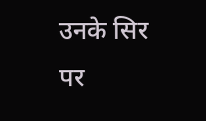उनके सिर पर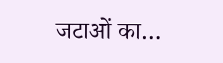जटाओं का…